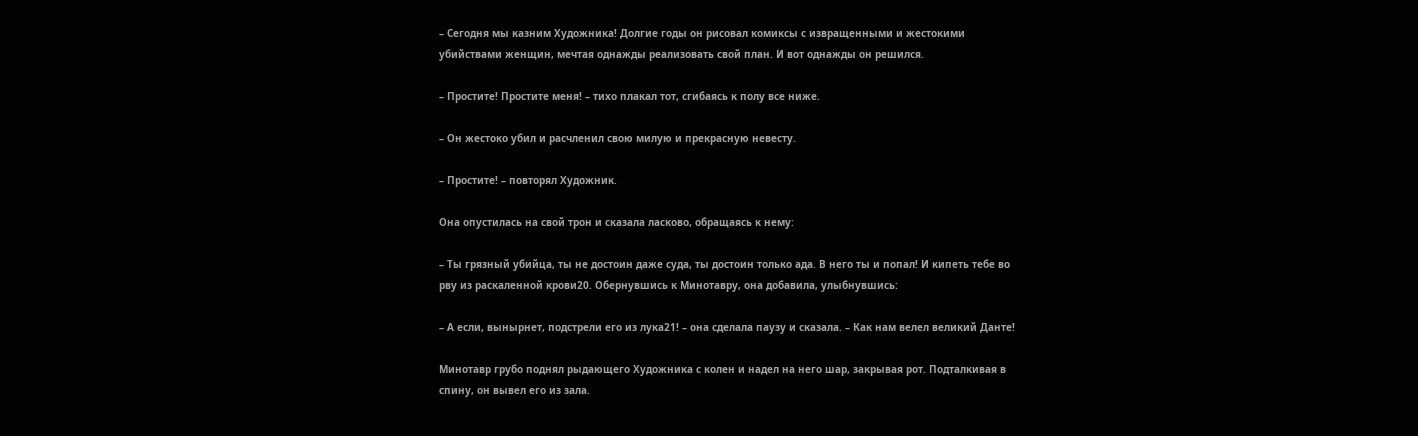– Сегодня мы казним Художника! Долгие годы он рисовал комиксы с извращенными и жестокими убийствами женщин, мечтая однажды реализовать свой план. И вот однажды он решился.

– Простите! Простите меня! – тихо плакал тот, сгибаясь к полу все ниже.

– Он жестоко убил и расчленил свою милую и прекрасную невесту.

– Простите! – повторял Художник.

Она опустилась на свой трон и сказала ласково, обращаясь к нему:

– Ты грязный убийца, ты не достоин даже суда, ты достоин только ада. В него ты и попал! И кипеть тебе во рву из раскаленной крови20. Обернувшись к Минотавру, она добавила, улыбнувшись:

– А если, вынырнет, подстрели его из лука21! – она сделала паузу и сказала. – Как нам велел великий Данте!

Минотавр грубо поднял рыдающего Художника с колен и надел на него шар, закрывая рот. Подталкивая в спину, он вывел его из зала.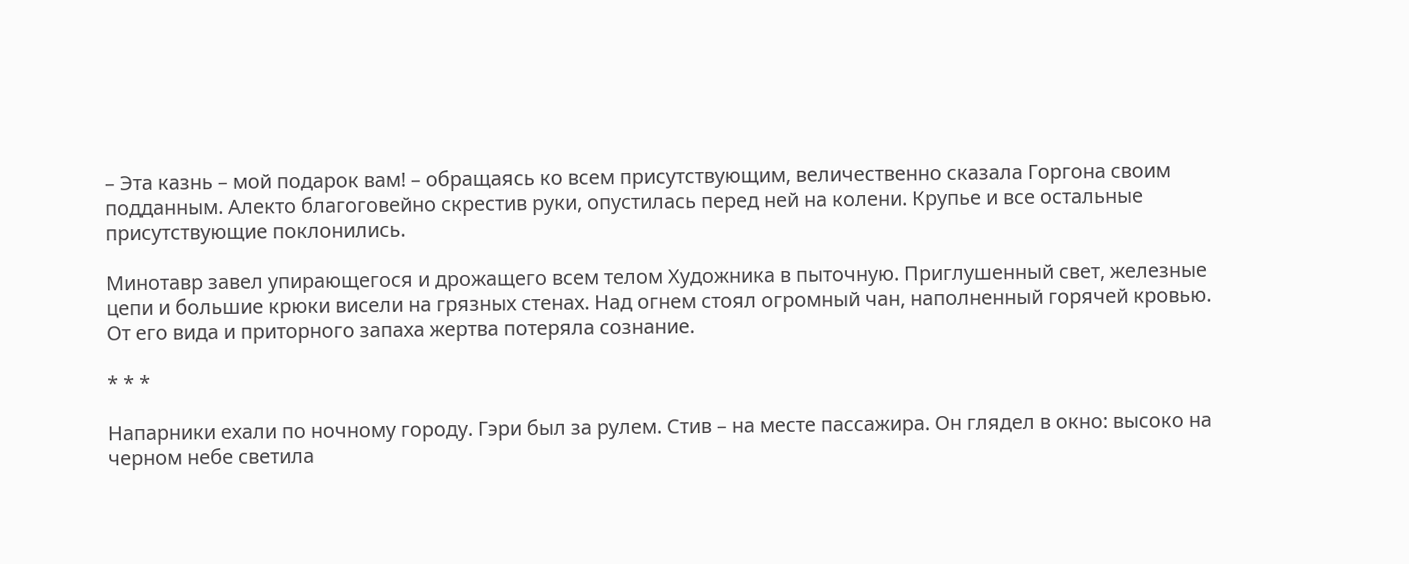– Эта казнь – мой подарок вам! – обращаясь ко всем присутствующим, величественно сказала Горгона своим подданным. Алекто благоговейно скрестив руки, опустилась перед ней на колени. Крупье и все остальные присутствующие поклонились.

Минотавр завел упирающегося и дрожащего всем телом Художника в пыточную. Приглушенный свет, железные цепи и большие крюки висели на грязных стенах. Над огнем стоял огромный чан, наполненный горячей кровью. От его вида и приторного запаха жертва потеряла сознание.

* * *

Напарники ехали по ночному городу. Гэри был за рулем. Стив – на месте пассажира. Он глядел в окно: высоко на черном небе светила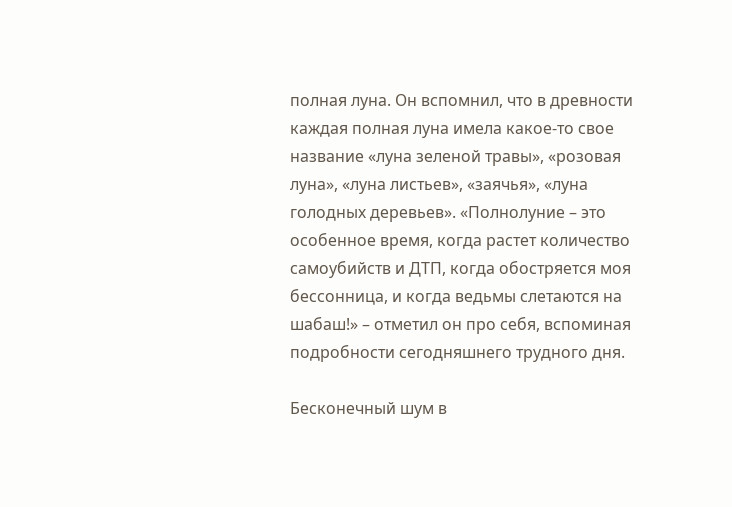полная луна. Он вспомнил, что в древности каждая полная луна имела какое-то свое название «луна зеленой травы», «розовая луна», «луна листьев», «заячья», «луна голодных деревьев». «Полнолуние – это особенное время, когда растет количество самоубийств и ДТП, когда обостряется моя бессонница, и когда ведьмы слетаются на шабаш!» – отметил он про себя, вспоминая подробности сегодняшнего трудного дня.

Бесконечный шум в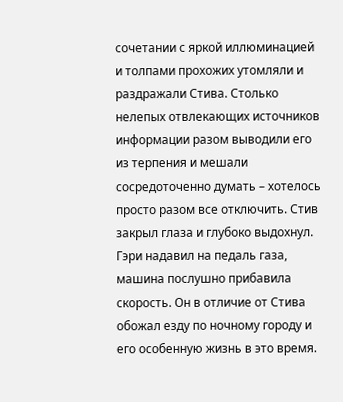сочетании с яркой иллюминацией и толпами прохожих утомляли и раздражали Стива. Столько нелепых отвлекающих источников информации разом выводили его из терпения и мешали сосредоточенно думать – хотелось просто разом все отключить. Стив закрыл глаза и глубоко выдохнул. Гэри надавил на педаль газа, машина послушно прибавила скорость. Он в отличие от Стива обожал езду по ночному городу и его особенную жизнь в это время.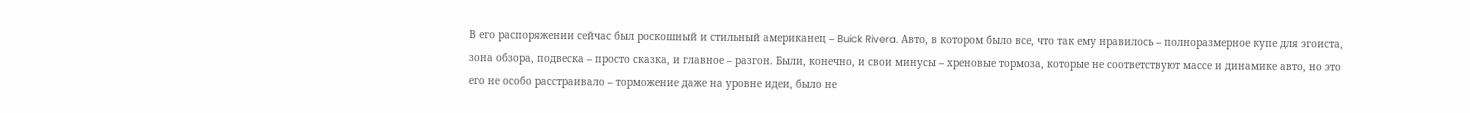В его распоряжении сейчас был роскошный и стильный американец – Buick Rivera. Авто, в котором было все, что так ему нравилось – полноразмерное купе для эгоиста, зона обзора, подвеска – просто сказка, и главное – разгон. Были, конечно, и свои минусы – хреновые тормоза, которые не соответствуют массе и динамике авто, но это его не особо расстраивало – торможение даже на уровне идеи, было не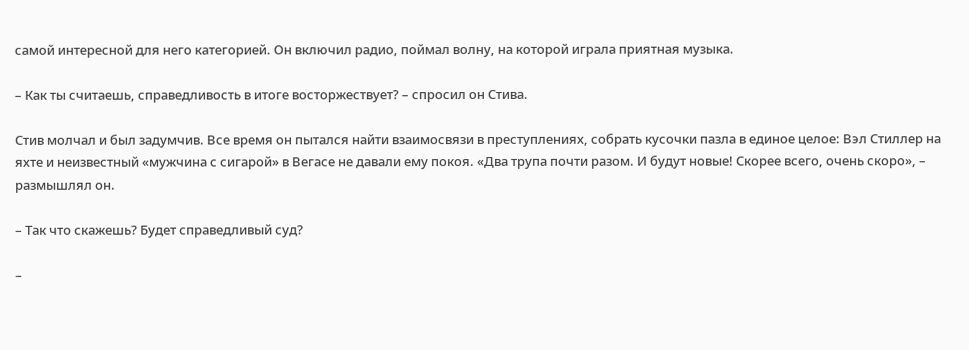самой интересной для него категорией. Он включил радио, поймал волну, на которой играла приятная музыка.

– Как ты считаешь, справедливость в итоге восторжествует? – спросил он Стива.

Стив молчал и был задумчив. Все время он пытался найти взаимосвязи в преступлениях, собрать кусочки пазла в единое целое: Вэл Стиллер на яхте и неизвестный «мужчина с сигарой» в Вегасе не давали ему покоя. «Два трупа почти разом. И будут новые! Скорее всего, очень скоро», – размышлял он.

– Так что скажешь? Будет справедливый суд?

–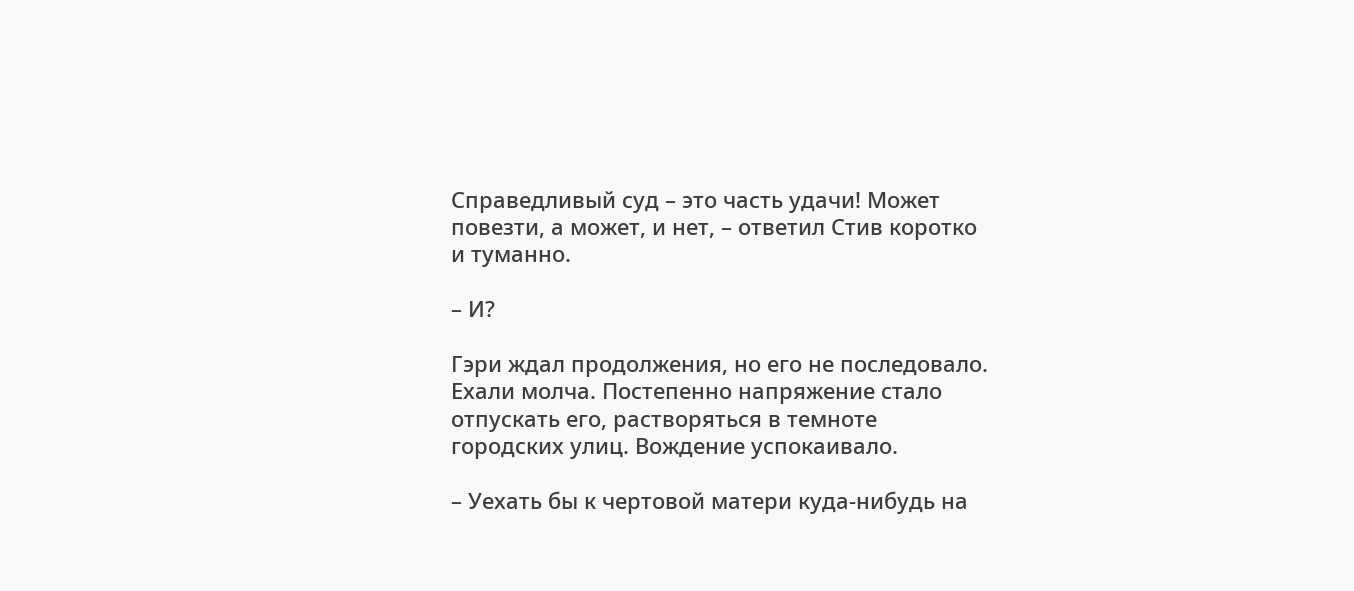Справедливый суд – это часть удачи! Может повезти, а может, и нет, – ответил Стив коротко и туманно.

– И?

Гэри ждал продолжения, но его не последовало. Ехали молча. Постепенно напряжение стало отпускать его, растворяться в темноте городских улиц. Вождение успокаивало.

– Уехать бы к чертовой матери куда-нибудь на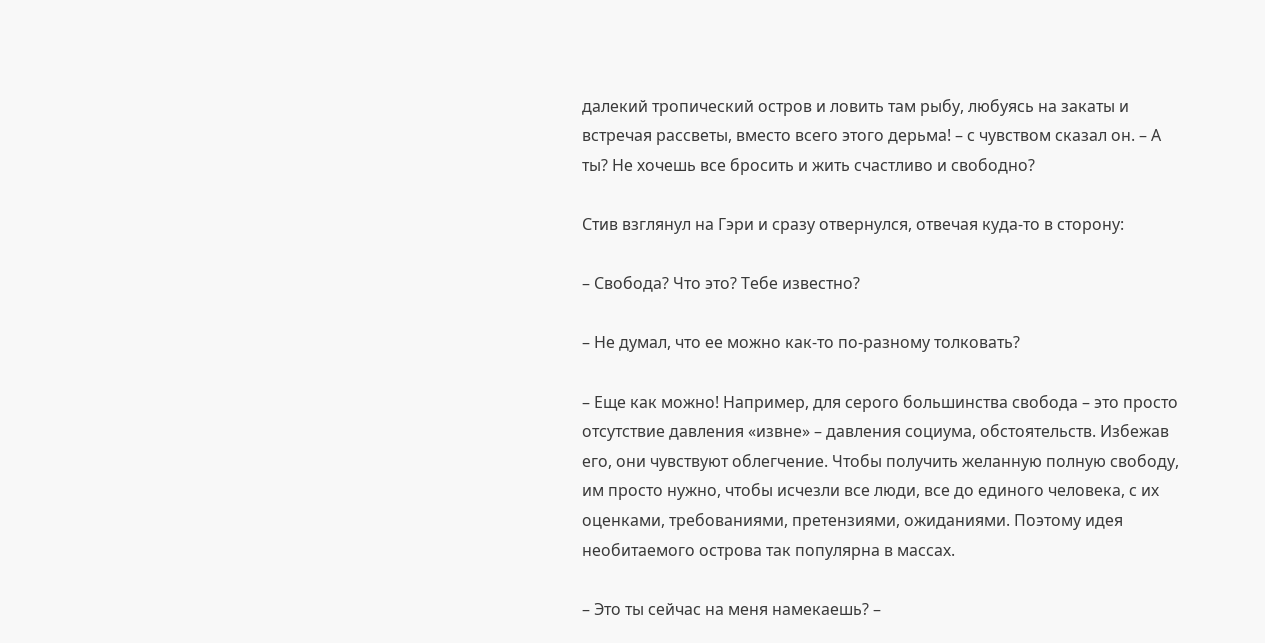далекий тропический остров и ловить там рыбу, любуясь на закаты и встречая рассветы, вместо всего этого дерьма! – с чувством сказал он. – А ты? Не хочешь все бросить и жить счастливо и свободно?

Стив взглянул на Гэри и сразу отвернулся, отвечая куда-то в сторону:

– Свобода? Что это? Тебе известно?

– Не думал, что ее можно как-то по-разному толковать?

– Еще как можно! Например, для серого большинства свобода – это просто отсутствие давления «извне» – давления социума, обстоятельств. Избежав его, они чувствуют облегчение. Чтобы получить желанную полную свободу, им просто нужно, чтобы исчезли все люди, все до единого человека, с их оценками, требованиями, претензиями, ожиданиями. Поэтому идея необитаемого острова так популярна в массах.

– Это ты сейчас на меня намекаешь? –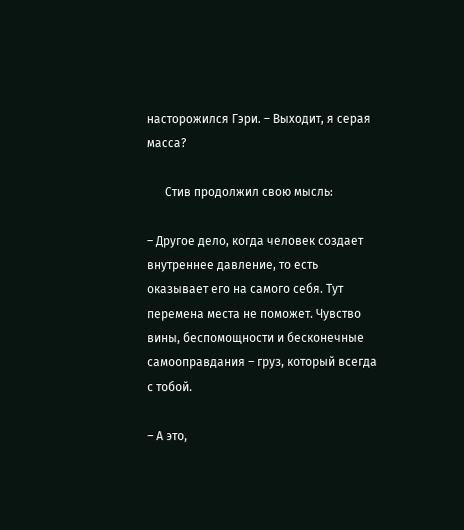насторожился Гэри. – Выходит, я серая масса?

      Стив продолжил свою мысль:

– Другое дело, когда человек создает внутреннее давление, то есть оказывает его на самого себя. Тут перемена места не поможет. Чувство вины, беспомощности и бесконечные самооправдания – груз, который всегда с тобой.

– А это,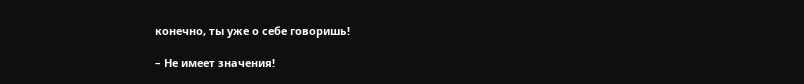конечно, ты уже о себе говоришь!

– Не имеет значения!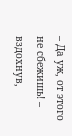– Да уж, от этого не сбежишь! – вздохнув,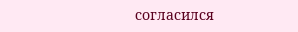согласился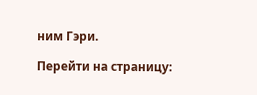ним Гэри.

Перейти на страницу: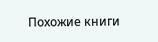Похожие книги